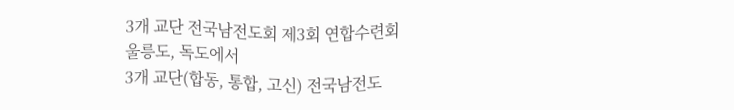3개 교단 전국남전도회 제3회 연합수련회
울릉도, 독도에서
3개 교단(합동, 통합, 고신) 전국남전도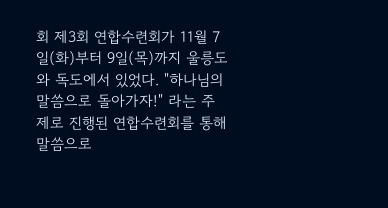회 제3회 연합수련회가 11월 7일(화)부터 9일(목)까지 울릉도와 독도에서 있었다. "하나님의 말씀으로 돌아가자!" 라는 주제로 진행된 연합수련회를 통해 말씀으로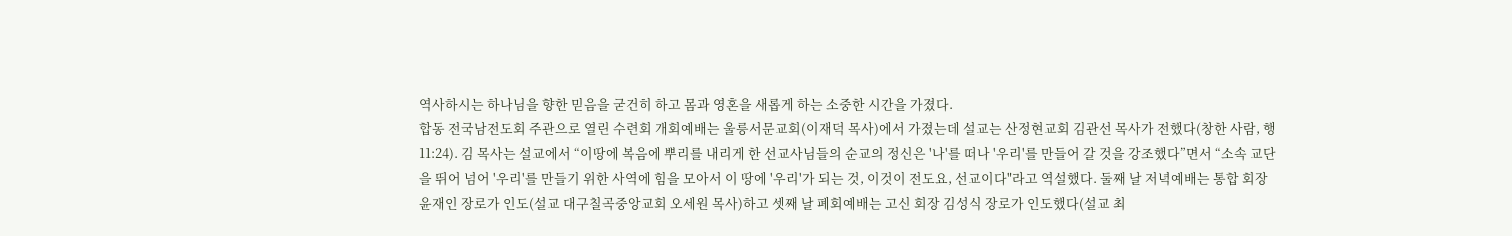역사하시는 하나님을 향한 믿음을 굳건히 하고 몸과 영혼을 새롭게 하는 소중한 시간을 가졌다.
합동 전국남전도회 주관으로 열린 수련회 개회예배는 울릉서문교회(이재덕 목사)에서 가졌는데 설교는 산정현교회 김관선 목사가 전했다(창한 사람, 행11:24). 김 목사는 설교에서 “이땅에 복음에 뿌리를 내리게 한 선교사님들의 순교의 정신은 '나'를 떠나 '우리'를 만들어 갈 것을 강조했다”면서 “소속 교단을 뛰어 넘어 '우리'를 만들기 위한 사역에 힘을 모아서 이 땅에 '우리'가 되는 것, 이것이 전도요, 선교이다"라고 역설했다. 둘째 날 저녁예배는 통합 회장 윤재인 장로가 인도(설교 대구칠곡중앙교회 오세원 목사)하고 셋째 날 폐회예배는 고신 회장 김성식 장로가 인도했다(설교 최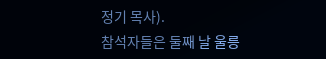정기 목사).
참석자들은 둘째 날 울릉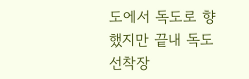도에서 독도로 향했지만 끝내 독도 선착장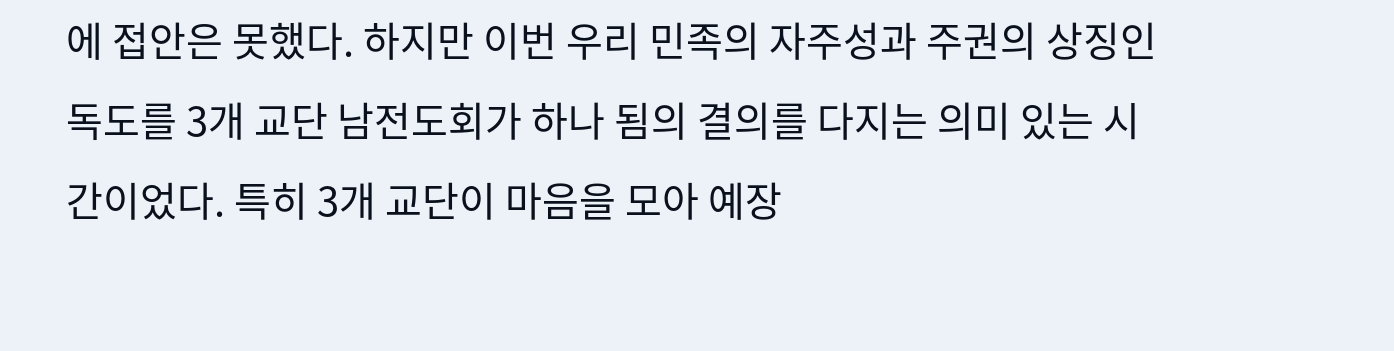에 접안은 못했다. 하지만 이번 우리 민족의 자주성과 주권의 상징인 독도를 3개 교단 남전도회가 하나 됨의 결의를 다지는 의미 있는 시간이었다. 특히 3개 교단이 마음을 모아 예장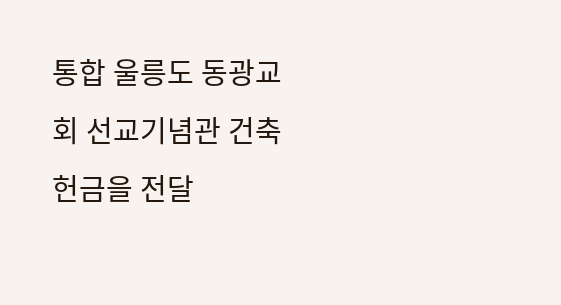통합 울릉도 동광교회 선교기념관 건축헌금을 전달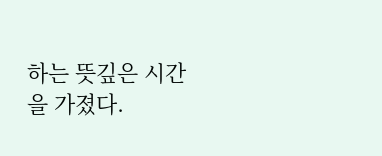하는 뜻깊은 시간을 가졌다.